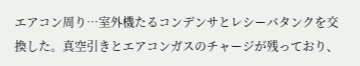エアコン周り…室外機たるコンデンサとレシーバタンクを交換した。真空引きとエアコンガスのチャージが残っており、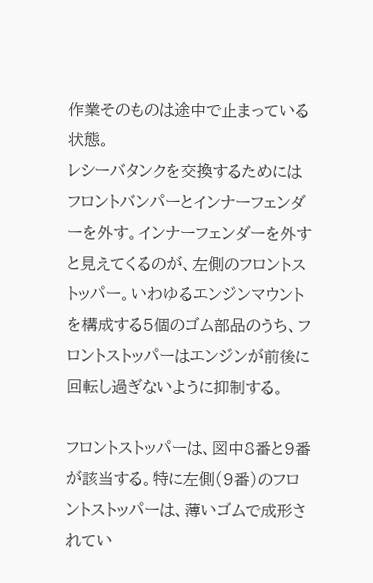作業そのものは途中で止まっている状態。
レシーバタンクを交換するためにはフロントバンパーとインナーフェンダーを外す。インナーフェンダーを外すと見えてくるのが、左側のフロントストッパー。いわゆるエンジンマウントを構成する5個のゴム部品のうち、フロントストッパーはエンジンが前後に回転し過ぎないように抑制する。

フロントストッパーは、図中8番と9番が該当する。特に左側(9番)のフロントストッパーは、薄いゴムで成形されてい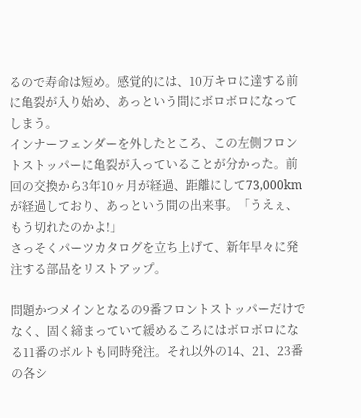るので寿命は短め。感覚的には、10万キロに達する前に亀裂が入り始め、あっという間にボロボロになってしまう。
インナーフェンダーを外したところ、この左側フロントストッパーに亀裂が入っていることが分かった。前回の交換から3年10ヶ月が経過、距離にして73,000kmが経過しており、あっという間の出来事。「うえぇ、もう切れたのかよ!」
さっそくパーツカタログを立ち上げて、新年早々に発注する部品をリストアップ。

問題かつメインとなるの9番フロントストッパーだけでなく、固く締まっていて緩めるころにはボロボロになる11番のボルトも同時発注。それ以外の14、21、23番の各シ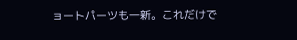ョートパーツも一新。これだけで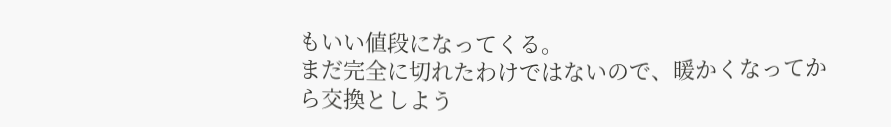もいい値段になってくる。
まだ完全に切れたわけではないので、暖かくなってから交換としよう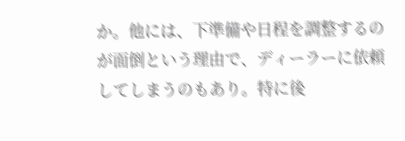か。他には、下準備や日程を調整するのが面倒という理由で、ディーラーに依頼してしまうのもあり。特に後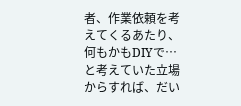者、作業依頼を考えてくるあたり、何もかもDIYで…と考えていた立場からすれば、だい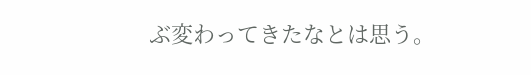ぶ変わってきたなとは思う。